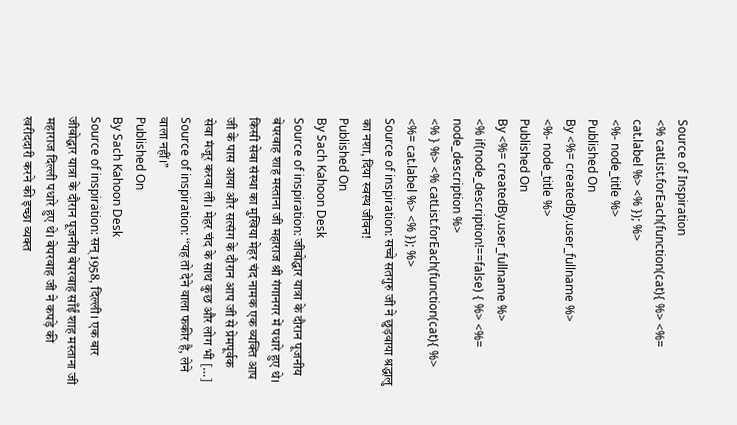Source of Inspiration
<% catList.forEach(function(cat){ %> <%= cat.label %> <% }); %>
<%- node_title %>
Published On
By <%= createdBy.user_fullname %>
<%- node_title %>
Published On
By <%= createdBy.user_fullname %>
<% if(node_description!==false) { %> <%= node_description %>
<% } %> <% catList.forEach(function(cat){ %> <%= cat.label %> <% }); %>
Source of inspiration: सच्चे सतगुरु जी ने छुड़वाया श्रद्धालु का नशा, दिया स्वस्थ जीवन!
Published On
By Sach Kahoon Desk
Source of inspiration: जीवोद्धार यात्रा के दौरान पूजनीय बेपरवाह शाह मस्ताना जी महाराज श्री गंगानगर में पधारे हुए थे। किसी सेवा संस्था का मुखिया मेहर चंद नामक एक व्यक्ति आप जी के पास आया और सत्संग के दौरान आप जी से प्रेमपूर्वक सेवा मंजूर करवा ली। मेहर चंद के साथ कुछ और लोग भी […]
Source of inspiration: ‘‘यह तो देने वाला फकीर है, लेने वाला नहीं।’’
Published On
By Sach Kahoon Desk
Source of inspiration: सन् 1958, दिल्ली। एक बार जीवोद्धार यात्रा के दौरान पूजनीय बेपरवाह साँईं शाह मस्ताना जी महाराज दिल्ली पधारे हुए थे। बेपरवाह जी ने कपड़े की खरीददारी करने की इच्छा व्यक्त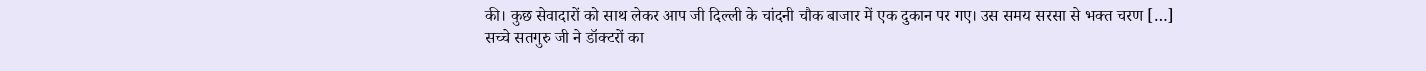की। कुछ सेवादारों को साथ लेकर आप जी दिल्ली के चांदनी चौक बाजार में एक दुकान पर गए। उस समय सरसा से भक्त चरण […]
सच्चे सतगुरु जी ने डॉक्टरों का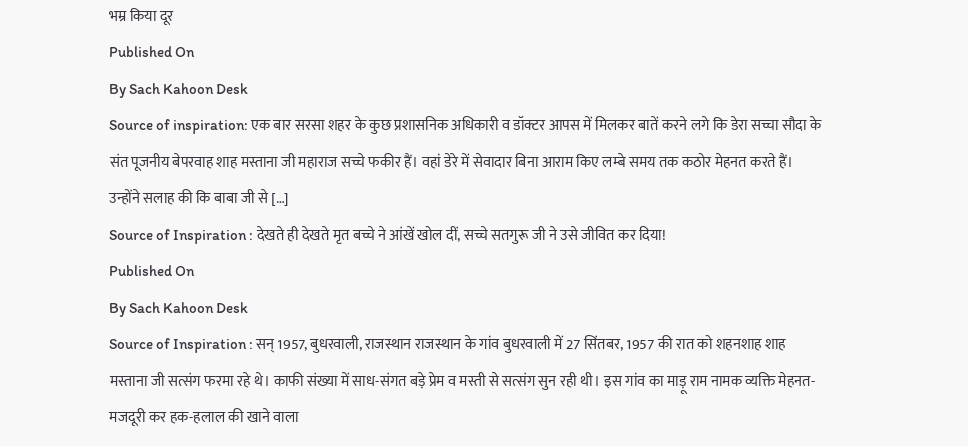भम्र किया दूर
Published On
By Sach Kahoon Desk
Source of inspiration: एक बार सरसा शहर के कुछ प्रशासनिक अधिकारी व डॉक्टर आपस में मिलकर बातें करने लगे कि डेरा सच्चा सौदा के संत पूजनीय बेपरवाह शाह मस्ताना जी महाराज सच्चे फकीर हैं। वहां डेरे में सेवादार बिना आराम किए लम्बे समय तक कठोर मेहनत करते हैं। उन्होंने सलाह की कि बाबा जी से […]
Source of Inspiration : देखते ही देखते मृत बच्चे ने आंखें खोल दीं, सच्चे सतगुरू जी ने उसे जीवित कर दिया!
Published On
By Sach Kahoon Desk
Source of Inspiration : सन् 1957, बुधरवाली, राजस्थान राजस्थान के गांव बुधरवाली में 27 सिंतबर, 1957 की रात को शहनशाह शाह मस्ताना जी सत्संग फरमा रहे थे। काफी संख्या में साध-संगत बड़े प्रेम व मस्ती से सत्संग सुन रही थी। इस गांव का माड़ू राम नामक व्यक्ति मेहनत-मजदूरी कर हक-हलाल की खाने वाला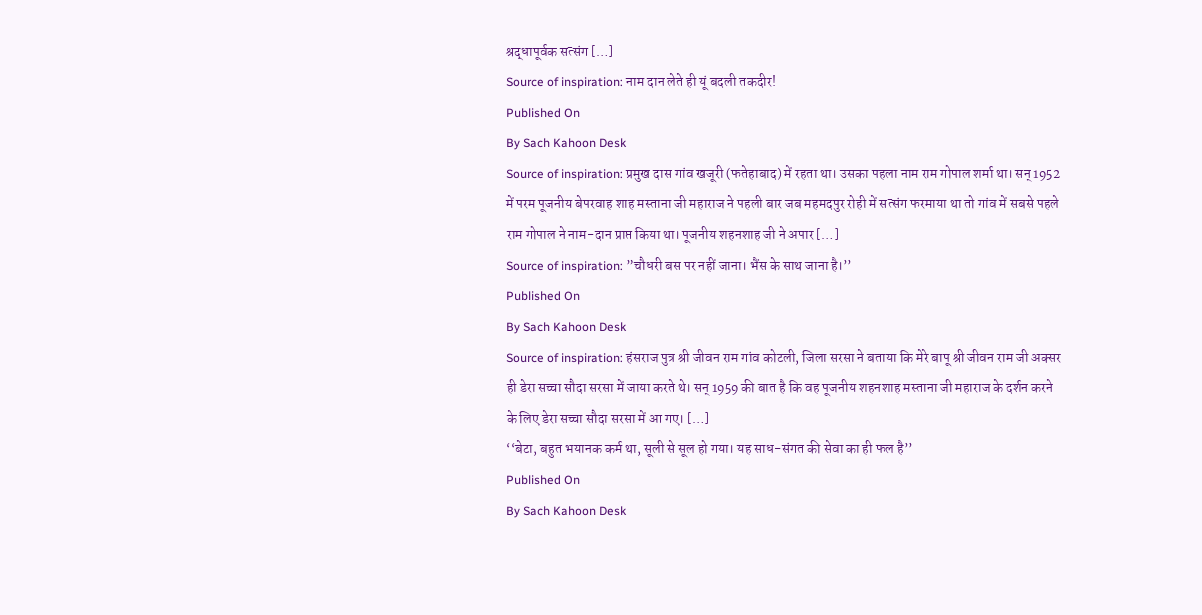श्रद्धापूर्वक सत्संग […]
Source of inspiration: नाम दान लेते ही यूं बदली तकदीर!
Published On
By Sach Kahoon Desk
Source of inspiration: प्रमुख दास गांव खजूरी (फतेहाबाद) में रहता था। उसका पहला नाम राम गोपाल शर्मा था। सन् 1952 में परम पूजनीय बेपरवाह शाह मस्ताना जी महाराज ने पहली बार जब महमदपुर रोही में सत्संग फरमाया था तो गांव में सबसे पहले राम गोपाल ने नाम-दान प्राप्त किया था। पूजनीय शहनशाह जी ने अपार […]
Source of inspiration: ”चौधरी बस पर नहीं जाना। भैंस के साथ जाना है।’’
Published On
By Sach Kahoon Desk
Source of inspiration: हंसराज पुत्र श्री जीवन राम गांव कोटली, जिला सरसा ने बताया कि मेरे बापू श्री जीवन राम जी अक्सर ही डेरा सच्चा सौदा सरसा में जाया करते थे। सन् 1959 की बात है कि वह पूजनीय शहनशाह मस्ताना जी महाराज के दर्शन करने के लिए डेरा सच्चा सौदा सरसा में आ गए। […]
‘‘बेटा, बहुत भयानक कर्म था, सूली से सूल हो गया। यह साध-संगत की सेवा का ही फल है’’
Published On
By Sach Kahoon Desk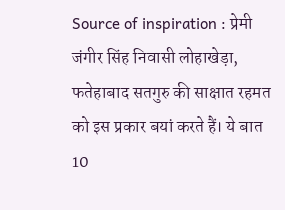Source of inspiration : प्रेमी जंगीर सिंह निवासी लोहाखेड़ा, फतेहाबाद सतगुरु की साक्षात रहमत को इस प्रकार बयां करते हैं। ये बात 10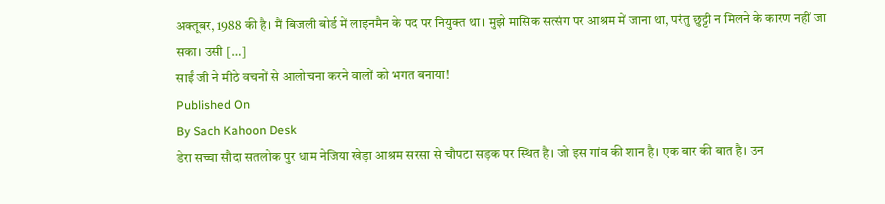अक्तूबर, 1988 की है। मैं बिजली बोर्ड में लाइनमैन के पद पर नियुक्त था। मुझे मासिक सत्संग पर आश्रम में जाना था, परंतु छुट्टी न मिलने के कारण नहीं जा सका। उसी […]
साईं जी ने मीठे वचनों से आलोचना करने वालों को भगत बनाया!
Published On
By Sach Kahoon Desk
डेरा सच्चा सौदा सतलोक पुर धाम नेजिया खेड़ा आश्रम सरसा से चौपटा सड़क पर स्थित है। जो इस गांव की शान है। एक बार की बात है। उन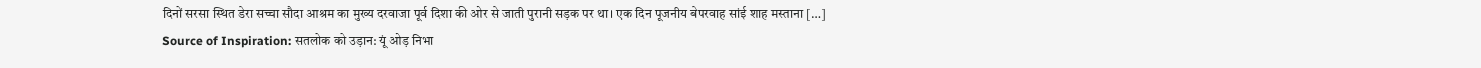दिनों सरसा स्थित डेरा सच्चा सौदा आश्रम का मुख्य दरवाजा पूर्व दिशा की ओर से जाती पुरानी सड़क पर था। एक दिन पूजनीय बेपरवाह सांई शाह मस्ताना […]
Source of Inspiration: सतलोक को उड़ान: यूं ओड़ निभा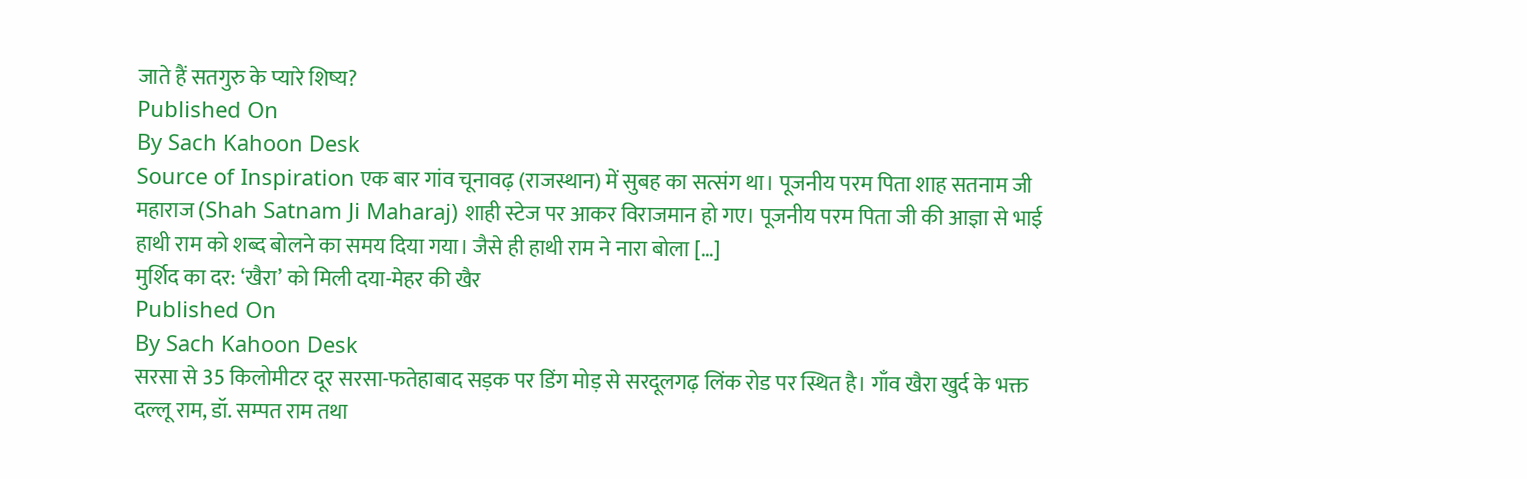जाते हैं सतगुरु के प्यारे शिष्य?
Published On
By Sach Kahoon Desk
Source of Inspiration एक बार गांव चूनावढ़ (राजस्थान) में सुबह का सत्संग था। पूजनीय परम पिता शाह सतनाम जी महाराज (Shah Satnam Ji Maharaj) शाही स्टेज पर आकर विराजमान हो गए। पूजनीय परम पिता जी की आज्ञा से भाई हाथी राम को शब्द बोलने का समय दिया गया। जैसे ही हाथी राम ने नारा बोला […]
मुर्शिद का दर: ‘खैरा’ को मिली दया-मेहर की खैर
Published On
By Sach Kahoon Desk
सरसा से 35 किलोमीटर दूर सरसा-फतेहाबाद सड़क पर डिंग मोड़ से सरदूलगढ़ लिंक रोड पर स्थित है। गाँव खैरा खुर्द के भक्त दल्लू राम, डॉ. सम्पत राम तथा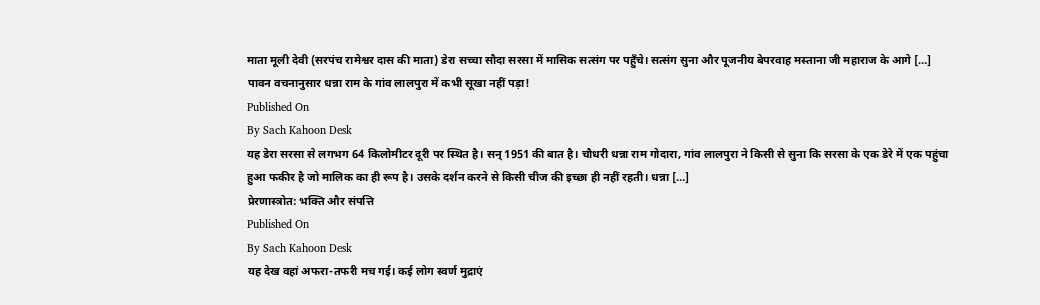माता मूली देवी (सरपंच रामेश्वर दास की माता) डेरा सच्चा सौदा सरसा में मासिक सत्संग पर पहुँचे। सत्संग सुना और पूजनीय बेपरवाह मस्ताना जी महाराज के आगे […]
पावन वचनानुसार धन्ना राम के गांव लालपुरा में कभी सूखा नहीं पड़ा!
Published On
By Sach Kahoon Desk
यह डेरा सरसा से लगभग 64 किलोमीटर दूरी पर स्थित है। सन् 1951 की बात है। चौधरी धन्ना राम गोदारा, गांव लालपुरा ने किसी से सुना कि सरसा के एक डेरे में एक पहुंचा हुआ फकीर है जो मालिक का ही रूप है। उसके दर्शन करने से किसी चीज की इच्छा ही नहीं रहती। धन्ना […]
प्रेरणास्त्रोत: भक्ति और संपत्ति
Published On
By Sach Kahoon Desk
यह देख वहां अफरा-तफरी मच गई। कई लोग स्वर्ण मुद्राएं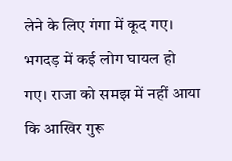लेने के लिए गंगा में कूद गए। भगदड़ में कई लोग घायल हो गए। राजा को समझ में नहीं आया कि आखिर गुरू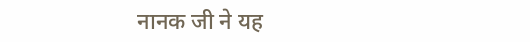नानक जी ने यह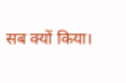सब क्यों किया।